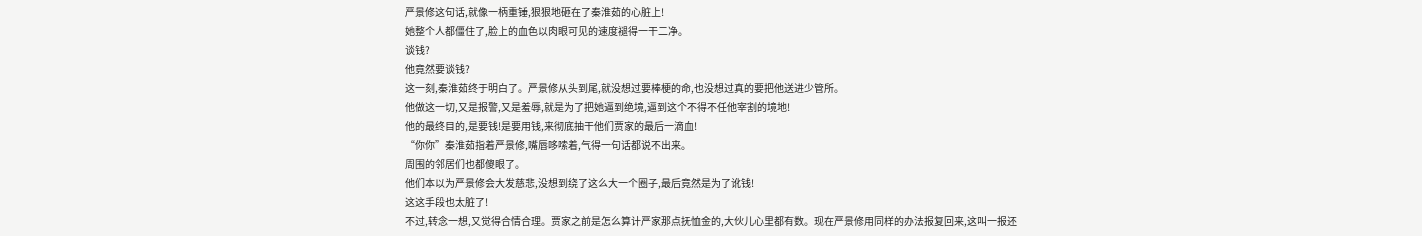严景修这句话,就像一柄重锤,狠狠地砸在了秦淮茹的心脏上!
她整个人都僵住了,脸上的血色以肉眼可见的速度褪得一干二净。
谈钱?
他竟然要谈钱?
这一刻,秦淮茹终于明白了。严景修从头到尾,就没想过要棒梗的命,也没想过真的要把他送进少管所。
他做这一切,又是报警,又是羞辱,就是为了把她逼到绝境,逼到这个不得不任他宰割的境地!
他的最终目的,是要钱!是要用钱,来彻底抽干他们贾家的最后一滴血!
“你你”秦淮茹指着严景修,嘴唇哆嗦着,气得一句话都说不出来。
周围的邻居们也都傻眼了。
他们本以为严景修会大发慈悲,没想到绕了这么大一个圈子,最后竟然是为了讹钱!
这这手段也太脏了!
不过,转念一想,又觉得合情合理。贾家之前是怎么算计严家那点抚恤金的,大伙儿心里都有数。现在严景修用同样的办法报复回来,这叫一报还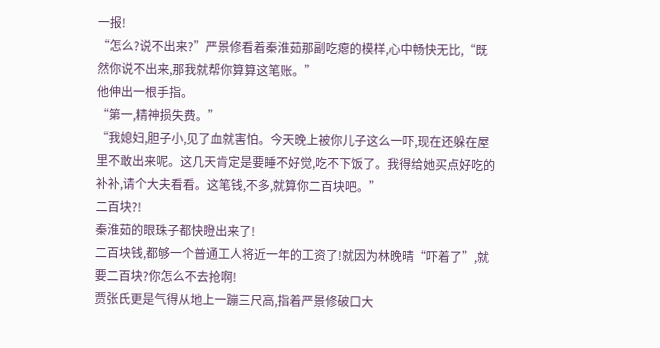一报!
“怎么?说不出来?”严景修看着秦淮茹那副吃瘪的模样,心中畅快无比,“既然你说不出来,那我就帮你算算这笔账。”
他伸出一根手指。
“第一,精神损失费。”
“我媳妇,胆子小,见了血就害怕。今天晚上被你儿子这么一吓,现在还躲在屋里不敢出来呢。这几天肯定是要睡不好觉,吃不下饭了。我得给她买点好吃的补补,请个大夫看看。这笔钱,不多,就算你二百块吧。”
二百块?!
秦淮茹的眼珠子都快瞪出来了!
二百块钱,都够一个普通工人将近一年的工资了!就因为林晚晴“吓着了”,就要二百块?你怎么不去抢啊!
贾张氏更是气得从地上一蹦三尺高,指着严景修破口大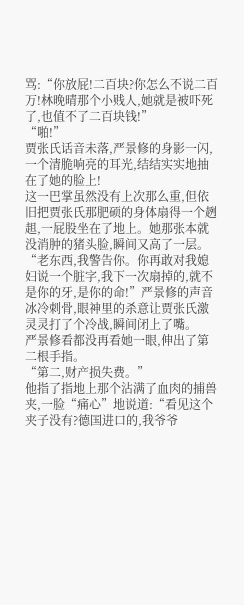骂:“你放屁!二百块?你怎么不说二百万!林晚晴那个小贱人,她就是被吓死了,也值不了二百块钱!”
“啪!”
贾张氏话音未落,严景修的身影一闪,一个清脆响亮的耳光,结结实实地抽在了她的脸上!
这一巴掌虽然没有上次那么重,但依旧把贾张氏那肥硕的身体扇得一个趔趄,一屁股坐在了地上。她那张本就没消肿的猪头脸,瞬间又高了一层。
“老东西,我警告你。你再敢对我媳妇说一个脏字,我下一次扇掉的,就不是你的牙,是你的命!”严景修的声音冰冷刺骨,眼神里的杀意让贾张氏激灵灵打了个冷战,瞬间闭上了嘴。
严景修看都没再看她一眼,伸出了第二根手指。
“第二,财产损失费。”
他指了指地上那个沾满了血肉的捕兽夹,一脸“痛心”地说道:“看见这个夹子没有?德国进口的,我爷爷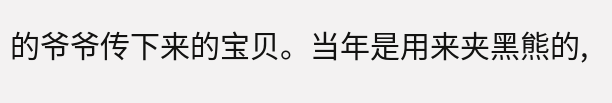的爷爷传下来的宝贝。当年是用来夹黑熊的,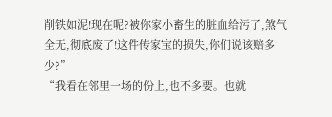削铁如泥!现在呢?被你家小畜生的脏血给污了,煞气全无,彻底废了!这件传家宝的损失,你们说该赔多少?”
“我看在邻里一场的份上,也不多要。也就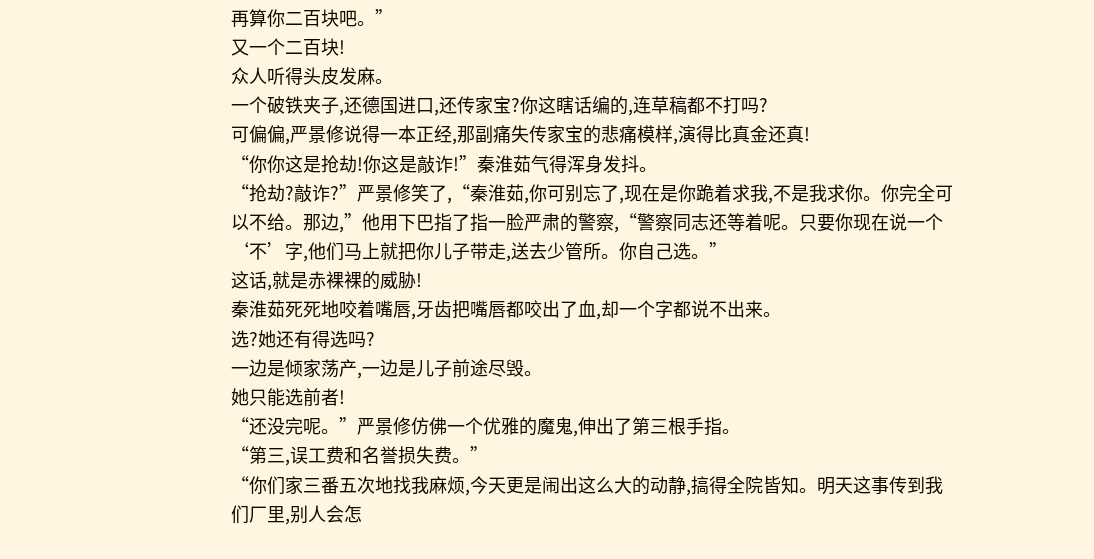再算你二百块吧。”
又一个二百块!
众人听得头皮发麻。
一个破铁夹子,还德国进口,还传家宝?你这瞎话编的,连草稿都不打吗?
可偏偏,严景修说得一本正经,那副痛失传家宝的悲痛模样,演得比真金还真!
“你你这是抢劫!你这是敲诈!”秦淮茹气得浑身发抖。
“抢劫?敲诈?”严景修笑了,“秦淮茹,你可别忘了,现在是你跪着求我,不是我求你。你完全可以不给。那边,”他用下巴指了指一脸严肃的警察,“警察同志还等着呢。只要你现在说一个‘不’字,他们马上就把你儿子带走,送去少管所。你自己选。”
这话,就是赤裸裸的威胁!
秦淮茹死死地咬着嘴唇,牙齿把嘴唇都咬出了血,却一个字都说不出来。
选?她还有得选吗?
一边是倾家荡产,一边是儿子前途尽毁。
她只能选前者!
“还没完呢。”严景修仿佛一个优雅的魔鬼,伸出了第三根手指。
“第三,误工费和名誉损失费。”
“你们家三番五次地找我麻烦,今天更是闹出这么大的动静,搞得全院皆知。明天这事传到我们厂里,别人会怎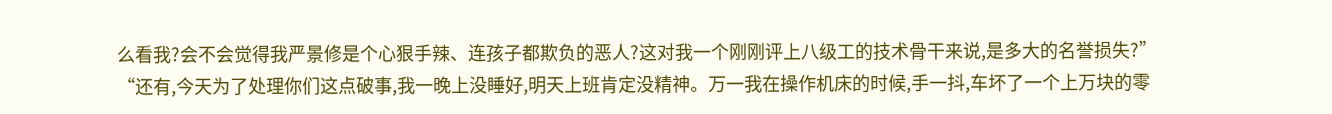么看我?会不会觉得我严景修是个心狠手辣、连孩子都欺负的恶人?这对我一个刚刚评上八级工的技术骨干来说,是多大的名誉损失?”
“还有,今天为了处理你们这点破事,我一晚上没睡好,明天上班肯定没精神。万一我在操作机床的时候,手一抖,车坏了一个上万块的零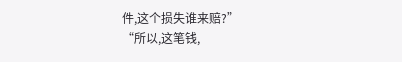件,这个损失谁来赔?”
“所以,这笔钱,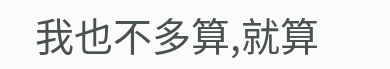我也不多算,就算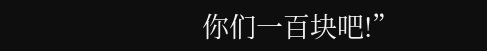你们一百块吧!”